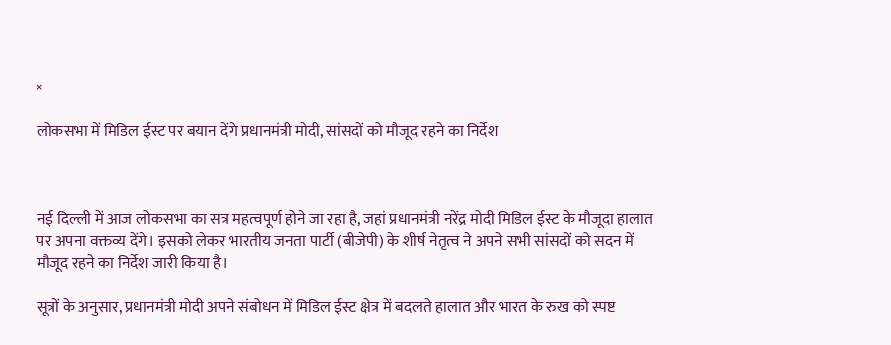×

लोकसभा में मिडिल ईस्ट पर बयान देंगे प्रधानमंत्री मोदी, सांसदों को मौजूद रहने का निर्देश



नई दिल्ली में आज लोकसभा का सत्र महत्वपूर्ण होने जा रहा है, जहां प्रधानमंत्री नरेंद्र मोदी मिडिल ईस्ट के मौजूदा हालात पर अपना वक्तव्य देंगे। इसको लेकर भारतीय जनता पार्टी (बीजेपी) के शीर्ष नेतृत्व ने अपने सभी सांसदों को सदन में मौजूद रहने का निर्देश जारी किया है।

सूत्रों के अनुसार, प्रधानमंत्री मोदी अपने संबोधन में मिडिल ईस्ट क्षेत्र में बदलते हालात और भारत के रुख को स्पष्ट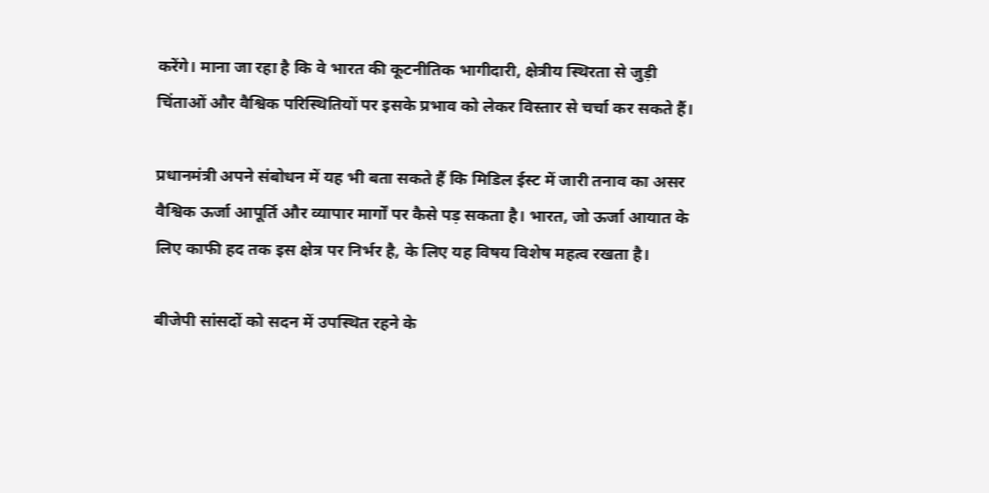करेंगे। माना जा रहा है कि वे भारत की कूटनीतिक भागीदारी, क्षेत्रीय स्थिरता से जुड़ी चिंताओं और वैश्विक परिस्थितियों पर इसके प्रभाव को लेकर विस्तार से चर्चा कर सकते हैं।

प्रधानमंत्री अपने संबोधन में यह भी बता सकते हैं कि मिडिल ईस्ट में जारी तनाव का असर वैश्विक ऊर्जा आपूर्ति और व्यापार मार्गों पर कैसे पड़ सकता है। भारत, जो ऊर्जा आयात के लिए काफी हद तक इस क्षेत्र पर निर्भर है, के लिए यह विषय विशेष महत्व रखता है।

बीजेपी सांसदों को सदन में उपस्थित रहने के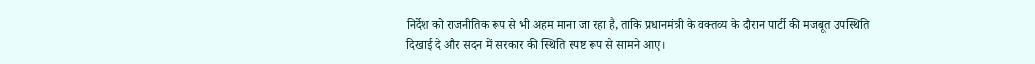निर्देश को राजनीतिक रूप से भी अहम माना जा रहा है, ताकि प्रधानमंत्री के वक्तव्य के दौरान पार्टी की मजबूत उपस्थिति दिखाई दे और सदन में सरकार की स्थिति स्पष्ट रूप से सामने आए।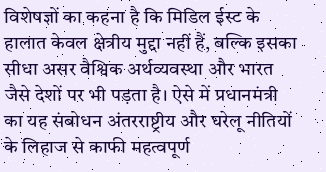विशेषज्ञों का कहना है कि मिडिल ईस्ट के हालात केवल क्षेत्रीय मुद्दा नहीं हैं, बल्कि इसका सीधा असर वैश्विक अर्थव्यवस्था और भारत जैसे देशों पर भी पड़ता है। ऐसे में प्रधानमंत्री का यह संबोधन अंतरराष्ट्रीय और घरेलू नीतियों के लिहाज से काफी महत्वपूर्ण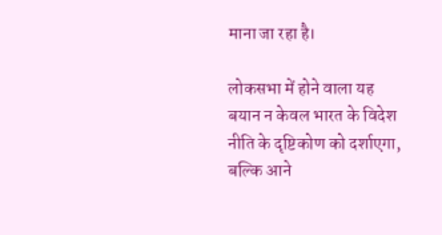माना जा रहा है।

लोकसभा में होने वाला यह बयान न केवल भारत के विदेश नीति के दृष्टिकोण को दर्शाएगा, बल्कि आने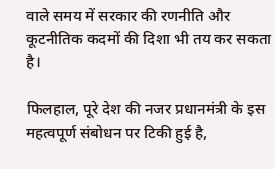वाले समय में सरकार की रणनीति और कूटनीतिक कदमों की दिशा भी तय कर सकता है।

फिलहाल, पूरे देश की नजर प्रधानमंत्री के इस महत्वपूर्ण संबोधन पर टिकी हुई है,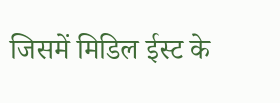जिसमें मिडिल ईस्ट के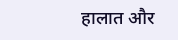हालात और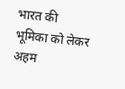भारत की भूमिका को लेकर अहम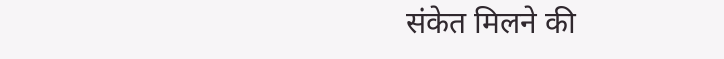संकेत मिलने की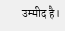उम्मीद है।